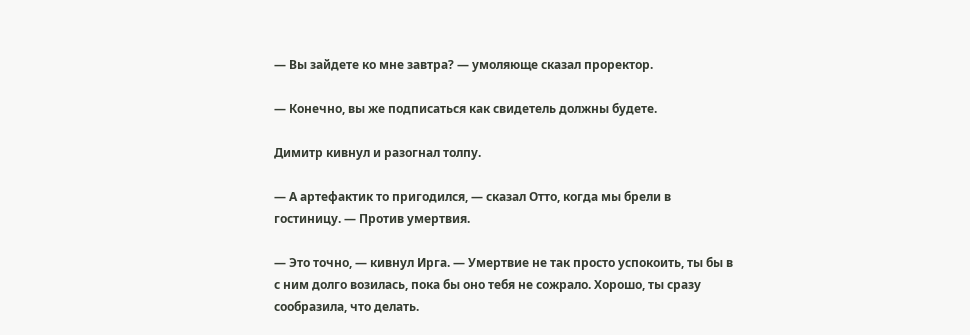— Вы зайдете ко мне завтра? — умоляюще сказал проректор.

— Конечно, вы же подписаться как свидетель должны будете.

Димитр кивнул и разогнал толпу.

— А артефактик то пригодился, — сказал Отто, когда мы брели в гостиницу. — Против умертвия.

— Это точно, — кивнул Ирга. — Умертвие не так просто успокоить, ты бы в с ним долго возилась, пока бы оно тебя не сожрало. Хорошо, ты сразу сообразила, что делать.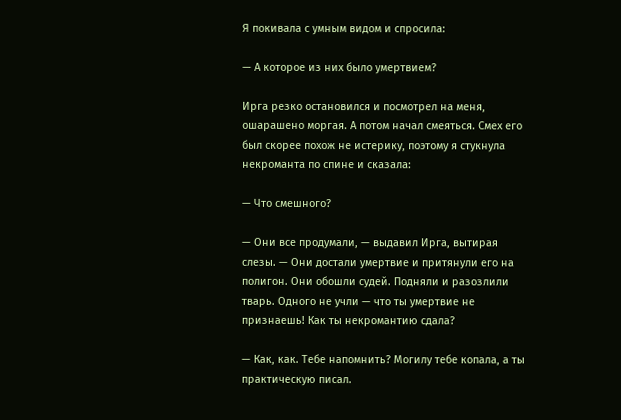Я покивала с умным видом и спросила:

— А которое из них было умертвием?

Ирга резко остановился и посмотрел на меня, ошарашено моргая. А потом начал смеяться. Смех его был скорее похож не истерику, поэтому я стукнула некроманта по спине и сказала:

— Что смешного?

— Они все продумали, — выдавил Ирга, вытирая слезы. — Они достали умертвие и притянули его на полигон. Они обошли судей. Подняли и разозлили тварь. Одного не учли — что ты умертвие не признаешь! Как ты некромантию сдала?

— Как, как. Тебе напомнить? Могилу тебе копала, а ты практическую писал.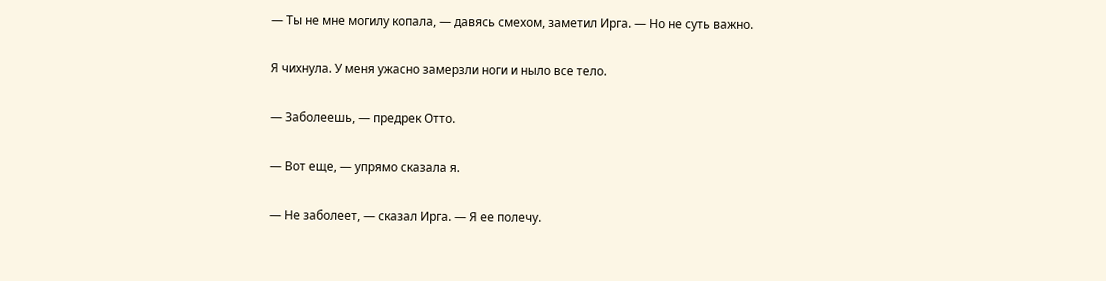— Ты не мне могилу копала, — давясь смехом, заметил Ирга. — Но не суть важно.

Я чихнула. У меня ужасно замерзли ноги и ныло все тело.

— Заболеешь, — предрек Отто.

— Вот еще, — упрямо сказала я.

— Не заболеет, — сказал Ирга. — Я ее полечу.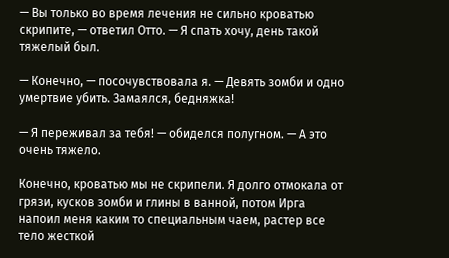— Вы только во время лечения не сильно кроватью скрипите, — ответил Отто. — Я спать хочу, день такой тяжелый был.

— Конечно, — посочувствовала я. — Девять зомби и одно умертвие убить. Замаялся, бедняжка!

— Я переживал за тебя! — обиделся полугном. — А это очень тяжело.

Конечно, кроватью мы не скрипели. Я долго отмокала от грязи, кусков зомби и глины в ванной, потом Ирга напоил меня каким то специальным чаем, растер все тело жесткой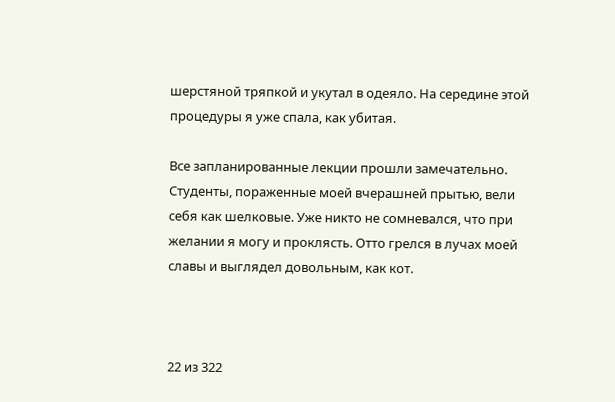шерстяной тряпкой и укутал в одеяло. На середине этой процедуры я уже спала, как убитая.

Все запланированные лекции прошли замечательно. Студенты, пораженные моей вчерашней прытью, вели себя как шелковые. Уже никто не сомневался, что при желании я могу и проклясть. Отто грелся в лучах моей славы и выглядел довольным, как кот.



22 из 322